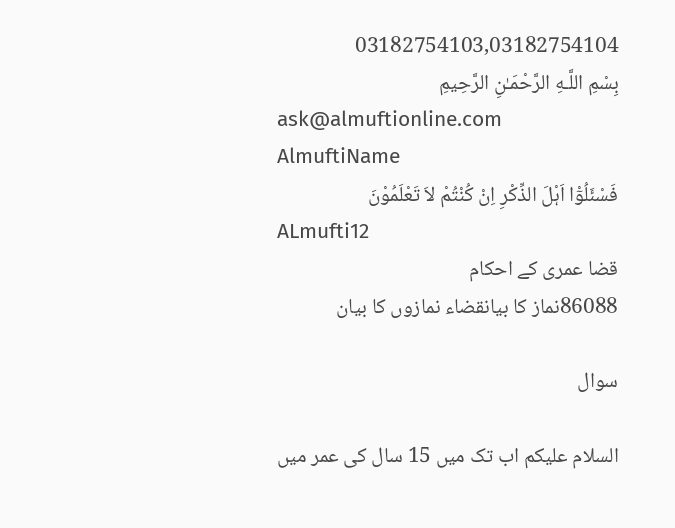03182754103,03182754104
بِسْمِ اللَّـهِ الرَّحْمَـٰنِ الرَّحِيمِ
ask@almuftionline.com
AlmuftiName
فَسْئَلُوْٓا اَہْلَ الذِّکْرِ اِنْ کُنْتُمْ لاَ تَعْلَمُوْنَ
ALmufti12
قضا عمری کے احکام
86088نماز کا بیانقضاء نمازوں کا بیان

سوال

السلام علیکم اب تک میں 15 سال کی عمر میں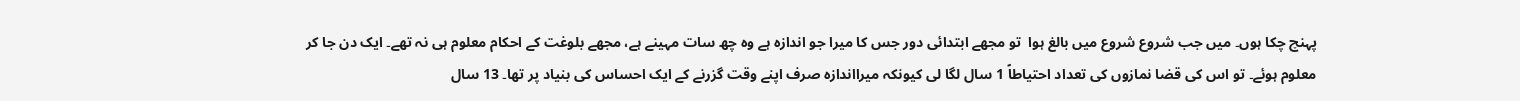پہنچ چکا ہوں۔ میں جب شروع شروع میں بالغ ہوا  تو مجھے ابتدائی دور جس کا میرا جو اندازہ ہے وہ چھ سات مہینے ہے، مجھے بلوغت کے احکام معلوم ہی نہ تھے۔ ایک دن جا کر معلوم ہوئے۔ تو اس کی قضا نمازوں کی تعداد احتیاطاً 1 سال لگا لی کیونکہ میرااندازہ صرف اپنے وقت گزرنے کے ایک احساس کی بنیاد پر تھا۔ 13 سال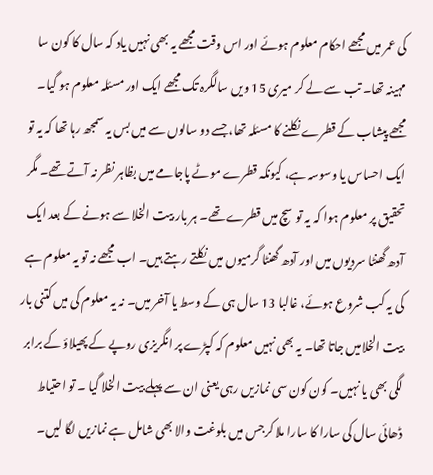کی عمر میں مجھے احکام معلوم ہوئے اور اس وقت مجھے یہ بھی نہیں یاد کہ سال کا کون سا مہینہ تھا۔ تب سے لے کر میری 15 ویں سالگرہ تک مجھے ایک اور مسئلہ معلوم ہو گیا۔ مجھے پیشاب کے قطرے نکلنے کا مسئلہ تھا، جسے دو سالوں سے میں بس یہ سمجھ رہا تھا کہ یہ تو ایک احساس یا وسوسہ ہے، کیونکہ قطرے موٹے پاجامے میں بظاہر نظر نہ آتے تھے۔ مگر تحقیق پر معلوم ہوا کہ یہ توسچ میں قطرے تھے۔ ہر بار بیت الخلا سے ہونے کے بعد ایک آدھ گھنٹا سردیوں میں اور آدھ گھنٹا گرمیوں میں نکلتے رہتے ہیں۔ اب مجھے نہ تو یہ معلوم ہے کی یہ کب شروع ہوئے، غالبا 13 سال ہی کے وسط یا آخر میں۔ نہ یہ معلوم کی میں کتنی بار بیت الخلامیں جاتا تھا۔ یہ بھی نہیں معلوم کہ کپڑے پر انگریزی روپے کے پھیلاؤ کے برابر لگی بھی یا نہیں۔ کون کون سی نمازیں رہی یعنی ان سے پہلے بیت الخلا گیا ۔ تو احتیاط ڈھائی سال کی سارا کا سارا ملا کرجس میں بلوغت والا بھی شامل ہے نمازیں لگا لیں۔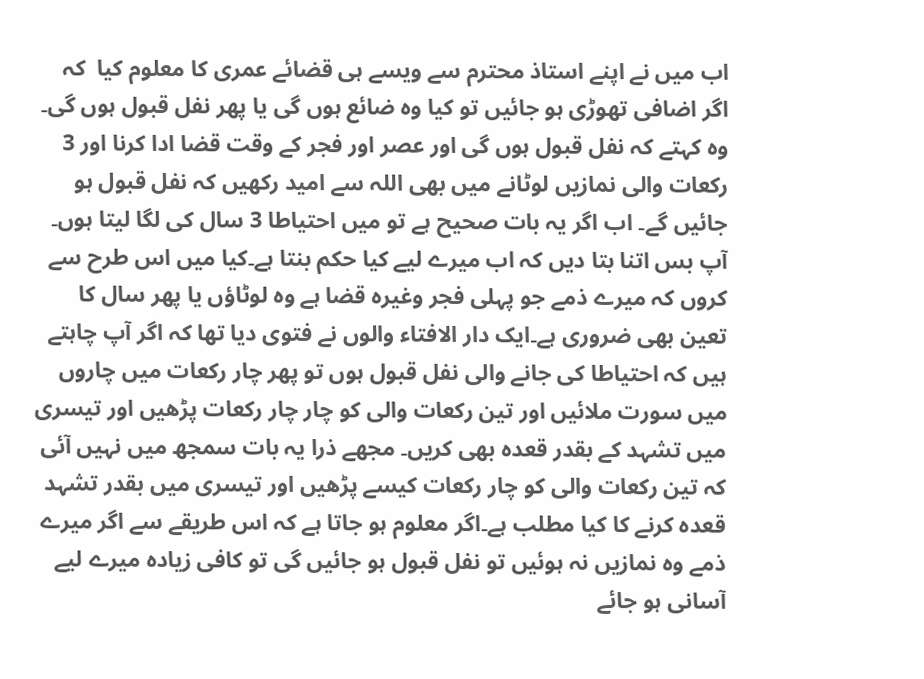اب میں نے اپنے استاذ محترم سے ویسے ہی قضائے عمری کا معلوم کیا  کہ اگر اضافی تھوڑی ہو جائیں تو کیا وہ ضائع ہوں گی یا پھر نفل قبول ہوں گی۔ وہ کہتے کہ نفل قبول ہوں گی اور عصر اور فجر کے وقت قضا ادا کرنا اور 3 رکعات والی نمازیں لوٹانے میں بھی اللہ سے امید رکھیں کہ نفل قبول ہو جائیں گے۔ اب اگر یہ بات صحیح ہے تو میں احتیاطا 3 سال کی لگا لیتا ہوں۔ آپ بس اتنا بتا دیں کہ اب میرے لیے کیا حکم بنتا ہے۔کیا میں اس طرح سے کروں کہ میرے ذمے جو پہلی فجر وغیرہ قضا ہے وہ لوٹاؤں یا پھر سال کا تعین بھی ضروری ہے۔ایک دار الافتاء والوں نے فتوی دیا تھا کہ اگر آپ چاہتے ہیں کہ احتیاطا کی جانے والی نفل قبول ہوں تو پھر چار رکعات میں چاروں میں سورت ملائیں اور تین رکعات والی کو چار چار رکعات پڑھیں اور تیسری میں تشہد کے بقدر قعدہ بھی کریں۔ مجھے ذرا یہ بات سمجھ میں نہیں آئی کہ تین رکعات والی کو چار رکعات کیسے پڑھیں اور تیسری میں بقدر تشہد قعدہ کرنے کا کیا مطلب ہے۔اگر معلوم ہو جاتا ہے کہ اس طریقے سے اگر میرے ذمے وہ نمازیں نہ ہوئیں تو نفل قبول ہو جائیں گی تو کافی زیادہ میرے لیے آسانی ہو جائے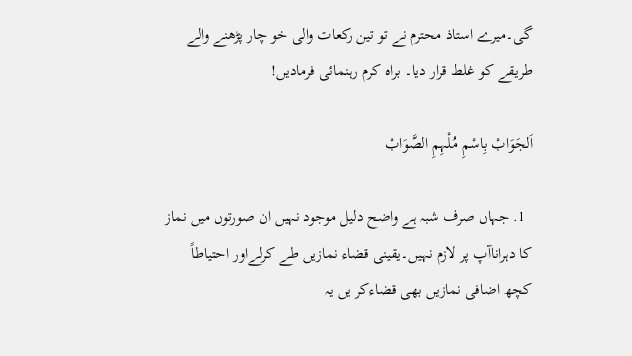گی۔میرے استاذ محترم نے تو تین رکعات والی خو چار پڑھنے والے طریقے کو غلط قرار دیا۔ براہ کرم رہنمائی فرمادیں!

اَلجَوَابْ بِاسْمِ مُلْہِمِ الصَّوَابْ

  1. جہاں صرف شبہ ہے واضح دلیل موجود نہیں ان صورتوں میں نماز کا دہراناآپ پر لازم نہیں۔یقینی قضاء نمازیں طے کرلےاور احتیاطاً کچھ اضافی نمازیں بھی قضاءکر یں یہ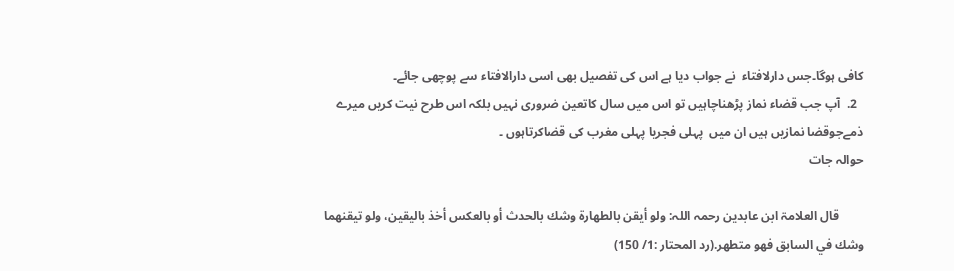کافی ہوگا۔جس دارلافتاء  نے جواب دیا ہے اس کی تفصیل بھی اسی دارالافتاء سے پوچھی جائے۔
  2.  آپ جب قضاء نماز پڑھناچاہیں تو اس میں سال کاتعین ضروری نہیں بلکہ اس طرح نیت کریں میرے ذمےجوقضا نمازیں ہیں ان میں  پہلی فجریا پہلی مغرب کی قضاکرتاہوں ۔
حوالہ جات

        قال العلامۃ ابن عابدین رحمہ اللہ: ولو أيقن بالطهارة وشك بالحدث أو بالعكس أخذ باليقين، ولو تيقنهما وشك في السابق فهو متطهر.(رد المحتار :1/ 150)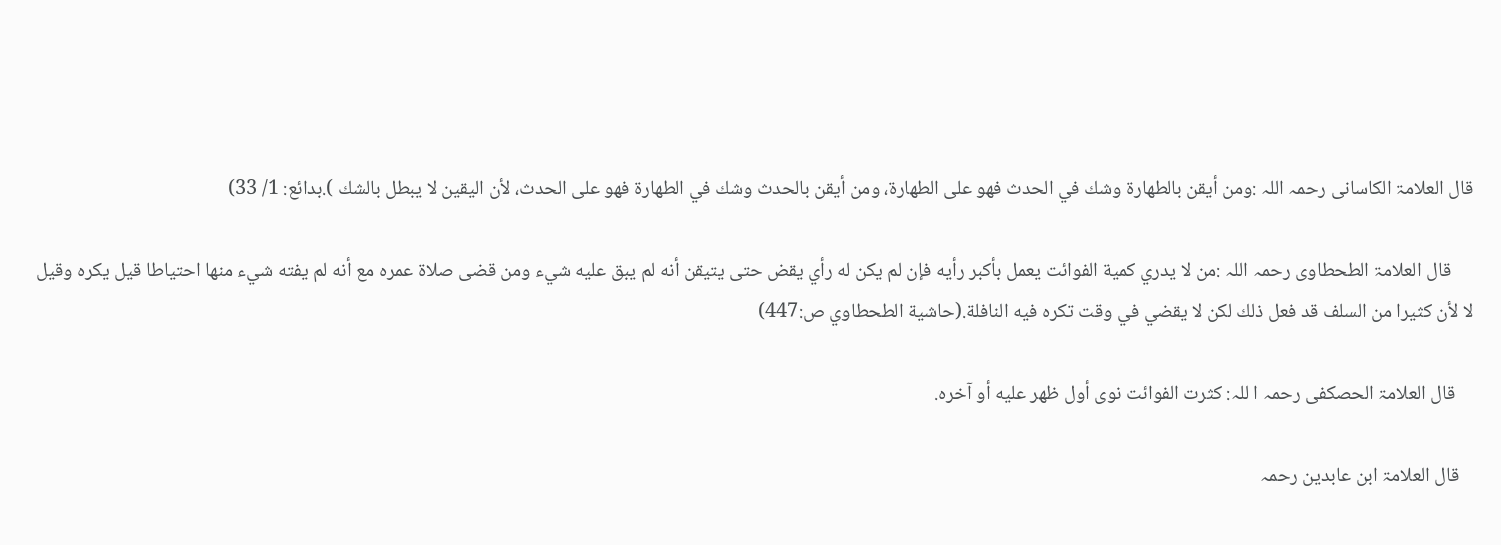قال العلامۃ الکاسانی رحمہ اللہ :ومن أيقن بالطهارة وشك في الحدث فهو على الطهارة، ومن أيقن بالحدث وشك في الطهارة فهو على الحدث، لأن اليقين لا يبطل بالشك ).بدائع: 1/ 33)

     قال العلامۃ الطحطاوی رحمہ اللہ :من لا يدري كمية الفوائت يعمل بأكبر رأيه فإن لم يكن له رأي يقض حتى يتيقن أنه لم يبق عليه شيء ومن قضى صلاة عمره مع أنه لم يفته شيء منها احتياطا قيل يكره وقيل لا لأن كثيرا من السلف قد فعل ذلك لكن لا يقضي في وقت تكره فيه النافلة.(حاشية الطحطاوي ص:447)

    قال العلامۃ الحصکفی رحمہ ا للہ: كثرت الفوائت نوى أول ظهر عليه أو آخره.

   قال العلامۃ ابن عابدین رحمہ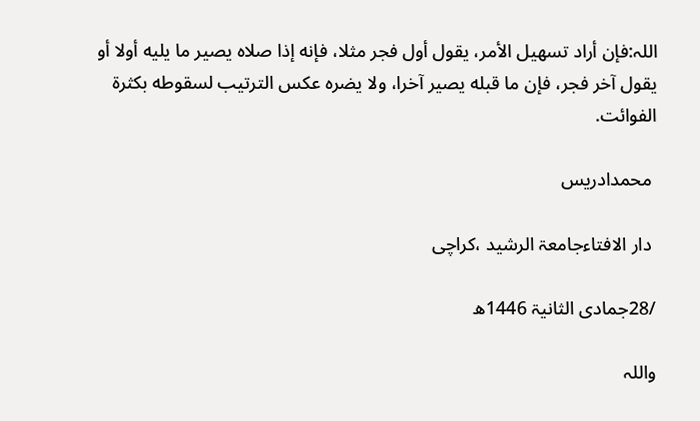اللہ:فإن أراد تسهيل الأمر، يقول أول فجر مثلا، فإنه إذا صلاه يصير ما يليه أولا أو يقول آخر فجر، فإن ما قبله يصير آخرا، ولا يضره عكس الترتيب لسقوطه بكثرة الفوائت.

 محمدادریس

 دار الافتاءجامعۃ الرشید ،کراچی

/28جمادی الثانیۃ 1446ھ

واللہ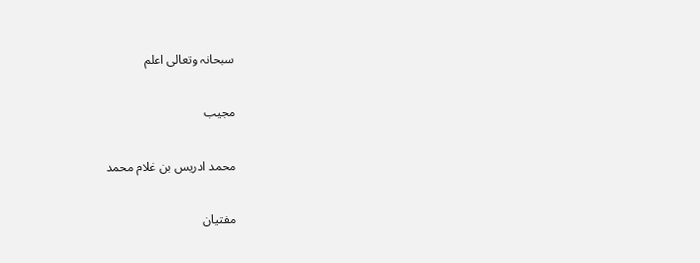سبحانہ وتعالی اعلم

مجیب

محمد ادریس بن غلام محمد

مفتیان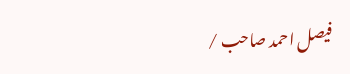فیصل احمد صاحب /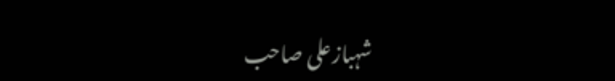شہبازعلی صاحب